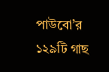পাউবো’র ১২৯টি গাছ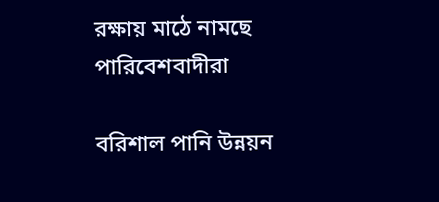রক্ষায় মাঠে নামছে পারিবেশবাদীরা

বরিশাল পানি উন্নয়ন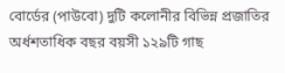বোর্ডের (পাউবো) দুটি কলোনীর বিভিন্ন প্রজাতির অর্ধশতাধিক বছর বয়সী ১২৯টি গাছ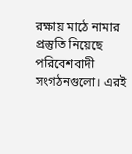রক্ষায় মাঠে নামার প্রস্তুতি নিয়েছে পরিবেশবাদী সংগঠনগুলো। এরই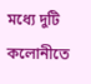মধ্যে দুটি কলোনীতে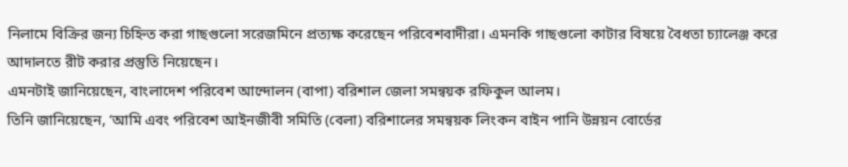নিলামে বিক্রির জন্য চিহ্নিত করা গাছগুলো সরেজমিনে প্রত্যক্ষ করেছেন পরিবেশবাদীরা। এমনকি গাছগুলো কাটার বিষয়ে বৈধতা চ্যালেঞ্জ করে আদালতে রীট করার প্রস্তুতি নিয়েছেন।
এমনটাই জানিয়েছেন, বাংলাদেশ পরিবেশ আন্দোলন (বাপা) বরিশাল জেলা সমন্বয়ক রফিকুল আলম।
তিনি জানিয়েছেন, ‘আমি এবং পরিবেশ আইনজীবী সমিতি (বেলা) বরিশালের সমন্বয়ক লিংকন বাইন পানি উন্নয়ন বোর্ডের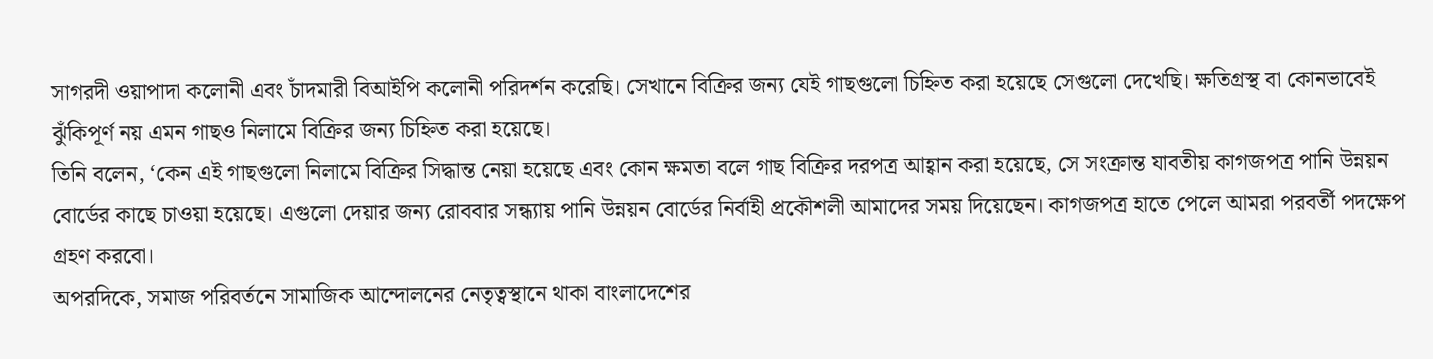সাগরদী ওয়াপাদা কলোনী এবং চাঁদমারী বিআইপি কলোনী পরিদর্শন করেছি। সেখানে বিক্রির জন্য যেই গাছগুলো চিহ্নিত করা হয়েছে সেগুলো দেখেছি। ক্ষতিগ্রস্থ বা কোনভাবেই ঝুঁকিপূর্ণ নয় এমন গাছও নিলামে বিক্রির জন্য চিহ্নিত করা হয়েছে।
তিনি বলেন, ‘কেন এই গাছগুলো নিলামে বিক্রির সিদ্ধান্ত নেয়া হয়েছে এবং কোন ক্ষমতা বলে গাছ বিক্রির দরপত্র আহ্বান করা হয়েছে, সে সংক্রান্ত যাবতীয় কাগজপত্র পানি উন্নয়ন বোর্ডের কাছে চাওয়া হয়েছে। এগুলো দেয়ার জন্য রোববার সন্ধ্যায় পানি উন্নয়ন বোর্ডের নির্বাহী প্রকৌশলী আমাদের সময় দিয়েছেন। কাগজপত্র হাতে পেলে আমরা পরবর্তী পদক্ষেপ গ্রহণ করবো।
অপরদিকে, সমাজ পরিবর্তনে সামাজিক আন্দোলনের নেতৃত্বস্থানে থাকা বাংলাদেশের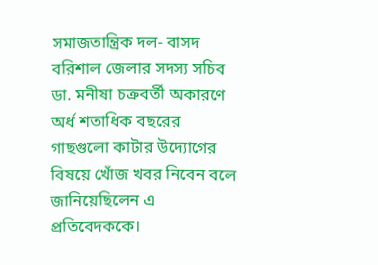সমাজতান্ত্রিক দল- বাসদ বরিশাল জেলার সদস্য সচিব ডা. মনীষা চক্রবর্তী অকারণে অর্ধ শতাধিক বছরের গাছগুলো কাটার উদ্যোগের বিষয়ে খোঁজ খবর নিবেন বলে জানিয়েছিলেন এ প্রতিবেদককে।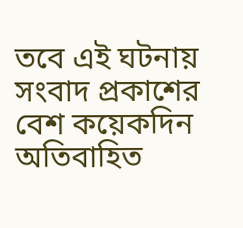তবে এই ঘটনায় সংবাদ প্রকাশের বেশ কয়েকদিন অতিবাহিত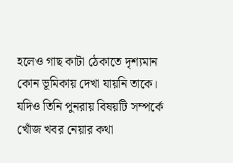হলেও গাছ কাটা ঠেকাতে দৃশ্যমান কোন ভূমিকায় দেখা যায়নি তাকে। যদিও তিনি পুনরায় বিষয়টি সম্পর্কে খোঁজ খবর নেয়ার কথা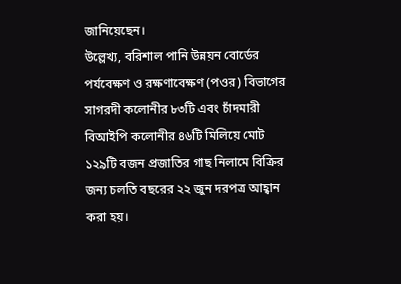জানিয়েছেন।
উল্লেখ্য, বরিশাল পানি উন্নয়ন বোর্ডের পর্যবেক্ষণ ও রক্ষণাবেক্ষণ (পওর) বিভাগের সাগরদী কলোনীর ৮৩টি এবং চাঁদমারী বিআইপি কলোনীর ৪৬টি মিলিয়ে মোট ১২৯টি বজন প্রজাতির গাছ নিলামে বিক্রির জন্য চলতি বছরের ২২ জুন দরপত্র আহ্বান করা হয়।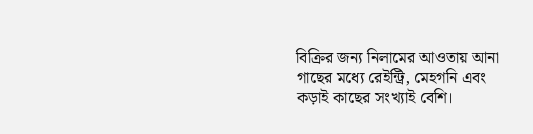বিক্রির জন্য নিলামের আওতায় আনা গাছের মধ্যে রেইন্ট্রি, মেহগনি এবং কড়াই কাছের সংখ্যাই বেশি।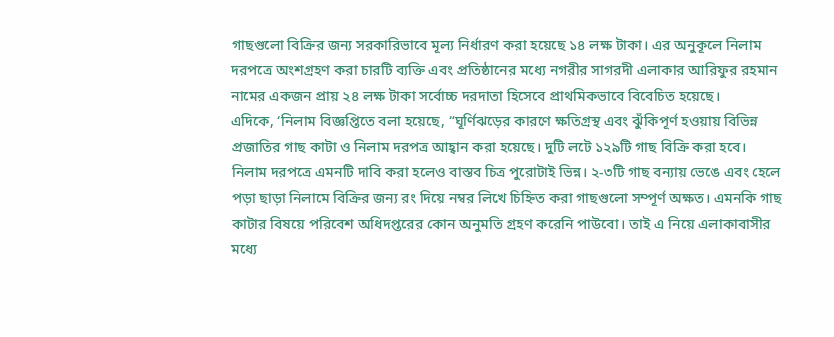গাছগুলো বিক্রির জন্য সরকারিভাবে মূল্য নির্ধারণ করা হয়েছে ১৪ লক্ষ টাকা। এর অনুকূলে নিলাম দরপত্রে অংশগ্রহণ করা চারটি ব্যক্তি এবং প্রতিষ্ঠানের মধ্যে নগরীর সাগরদী এলাকার আরিফুর রহমান নামের একজন প্রায় ২৪ লক্ষ টাকা সর্বোচ্চ দরদাতা হিসেবে প্রাথমিকভাবে বিবেচিত হয়েছে।
এদিকে, ‘নিলাম বিজ্ঞপ্তিতে বলা হয়েছে, “ঘূর্ণিঝড়ের কারণে ক্ষতিগ্রস্থ এবং ঝুঁকিপূর্ণ হওয়ায় বিভিন্ন প্রজাতির গাছ কাটা ও নিলাম দরপত্র আহ্বান করা হয়েছে। দুটি লটে ১২৯টি গাছ বিক্রি করা হবে।
নিলাম দরপত্রে এমনটি দাবি করা হলেও বাস্তব চিত্র পুরোটাই ভিন্ন। ২-৩টি গাছ বন্যায় ভেঙে এবং হেলে পড়া ছাড়া নিলামে বিক্রির জন্য রং দিয়ে নম্বর লিখে চিহ্নিত করা গাছগুলো সম্পূর্ণ অক্ষত। এমনকি গাছ কাটার বিষয়ে পরিবেশ অধিদপ্তরের কোন অনুমতি গ্রহণ করেনি পাউবো। তাই এ নিয়ে এলাকাবাসীর মধ্যে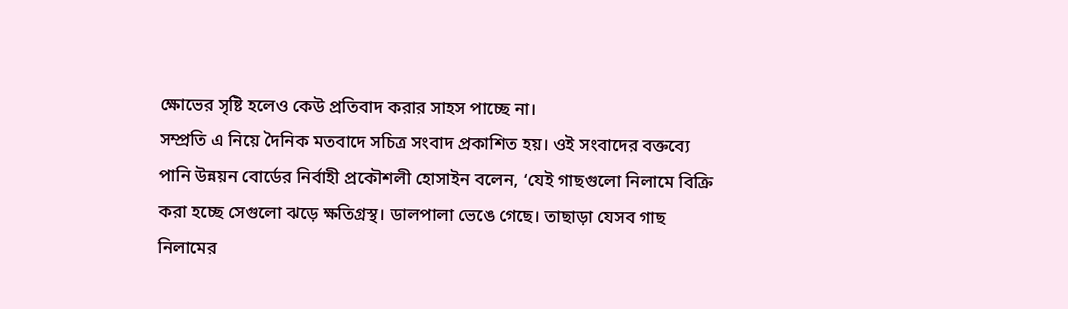ক্ষোভের সৃষ্টি হলেও কেউ প্রতিবাদ করার সাহস পাচ্ছে না।
সম্প্রতি এ নিয়ে দৈনিক মতবাদে সচিত্র সংবাদ প্রকাশিত হয়। ওই সংবাদের বক্তব্যে পানি উন্নয়ন বোর্ডের নির্বাহী প্রকৌশলী হোসাইন বলেন, ‘যেই গাছগুলো নিলামে বিক্রি করা হচ্ছে সেগুলো ঝড়ে ক্ষতিগ্রস্থ। ডালপালা ভেঙে গেছে। তাছাড়া যেসব গাছ নিলামের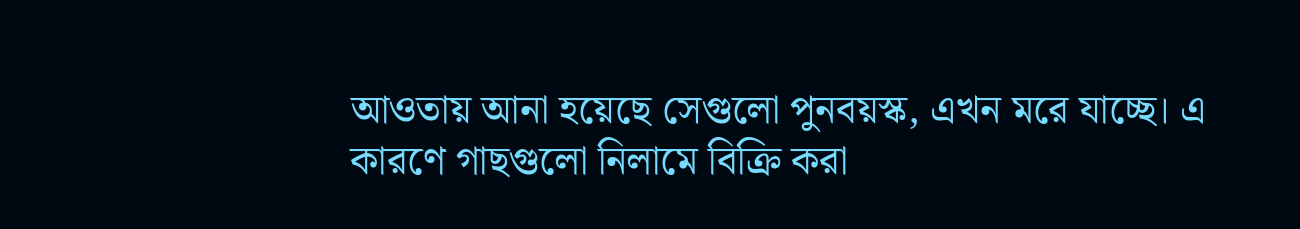আওতায় আনা হয়েছে সেগুলো পুনবয়স্ক, এখন মরে যাচ্ছে। এ কারণে গাছগুলো নিলামে বিক্রি করা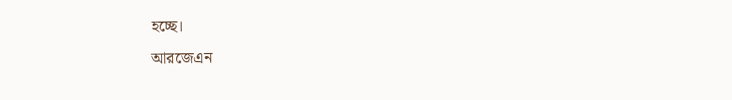হচ্ছে।
আরজেএন